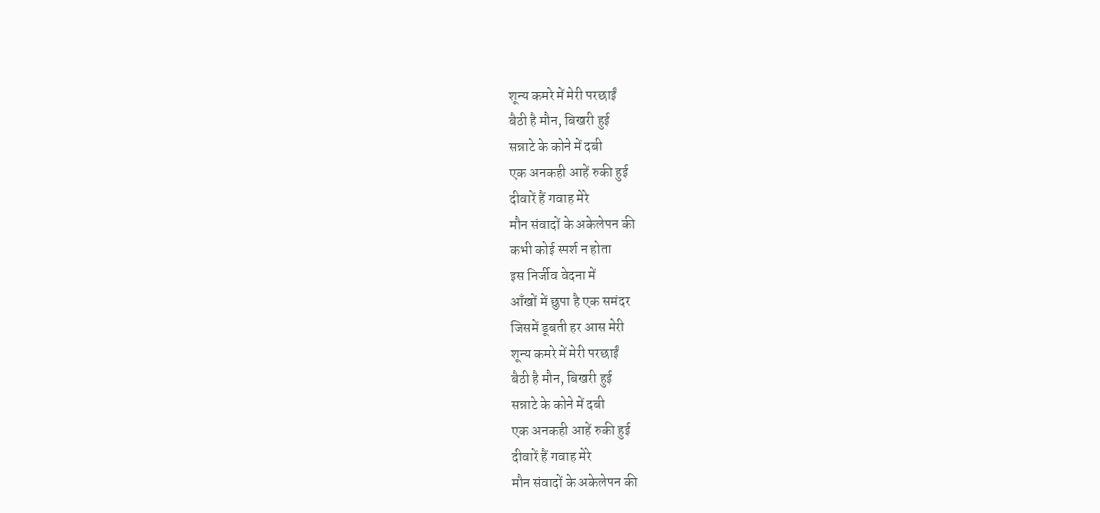शून्य कमरे में मेरी परछाईं
बैठी है मौन, बिखरी हुई
सन्नाटे के कोने में दबी
एक अनकही आहें रुकी हुई
दीवारें हैं गवाह मेरे
मौन संवादों के अकेलेपन की
कभी कोई स्पर्श न होता
इस निर्जीव वेदना में
आँखों में छुपा है एक समंदर
जिसमें डूबती हर आस मेरी
शून्य कमरे में मेरी परछाईं
बैठी है मौन, बिखरी हुई
सन्नाटे के कोने में दबी
एक अनकही आहें रुकी हुई
दीवारें हैं गवाह मेरे
मौन संवादों के अकेलेपन की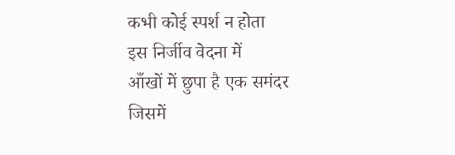कभी कोई स्पर्श न होता
इस निर्जीव वेदना में
आँखों में छुपा है एक समंदर
जिसमें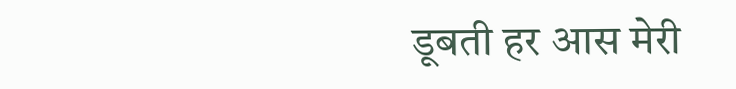डूबती हर आस मेरी